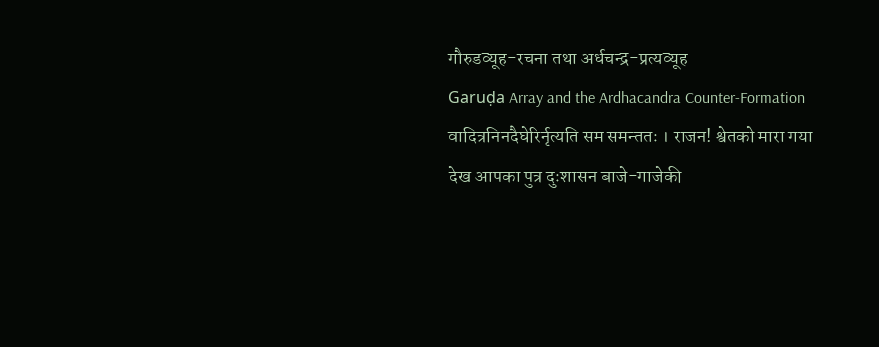गौरुडव्यूह-रचना तथा अर्धचन्द्र-प्रत्यव्यूह
Garuḍa Array and the Ardhacandra Counter-Formation
वादित्रनिनदैघेरिर्नृत्यति सम समन्ततः । राजन! श्वेतको मारा गया देख आपका पुत्र दुःशासन बाजे-गाजेकी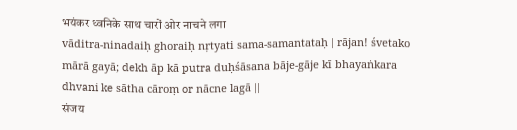भयंकर ध्वनिके साथ चारों ओर नाचने लगा
vāditra-ninadaiḥ ghoraiḥ nṛtyati sama-samantataḥ | rājan! śvetako mārā gayā; dekh āp kā putra duḥśāsana bāje-gāje kī bhayaṅkara dhvani ke sātha cāroṃ or nācne lagā ||
संजय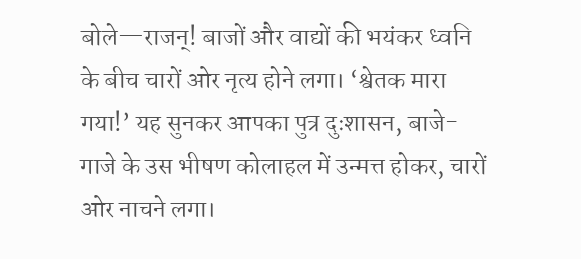बोले—राजन्! बाजों और वाद्यों की भयंकर ध्वनि के बीच चारों ओर नृत्य होने लगा। ‘श्वेतक मारा गया!’ यह सुनकर आपका पुत्र दुःशासन, बाजे-गाजे के उस भीषण कोलाहल में उन्मत्त होकर, चारों ओर नाचने लगा।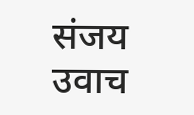संजय उवाच